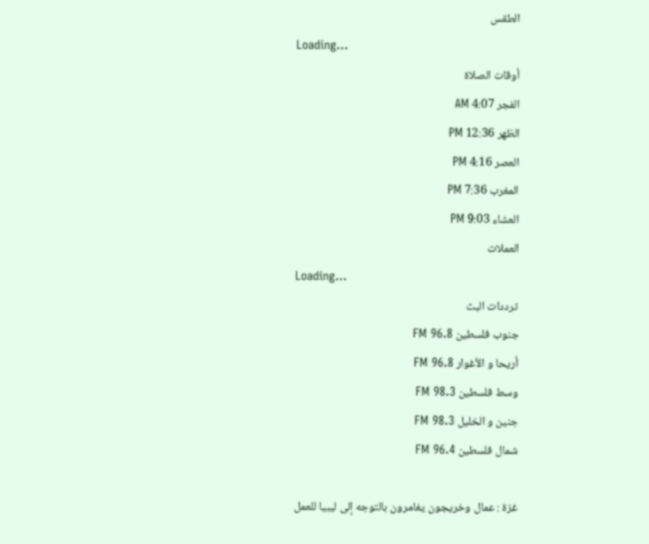الطقس
Loading...
أوقات الصلاة
الفجر 4:07 AM
الظهر 12:36 PM
العصر 4:16 PM
المغرب 7:36 PM
العشاء 9:03 PM
العملات
Loading...
ترددات البث
جنوب فلسطين FM 96.8
أريحا و الأغوار FM 96.8
وسط فلسطين FM 98.3
جنين و الخليل FM 98.3
شمال فلسطين FM 96.4

غزة : عمال وخريجون يغامرون بالتوجه إلى ليبيا للعمل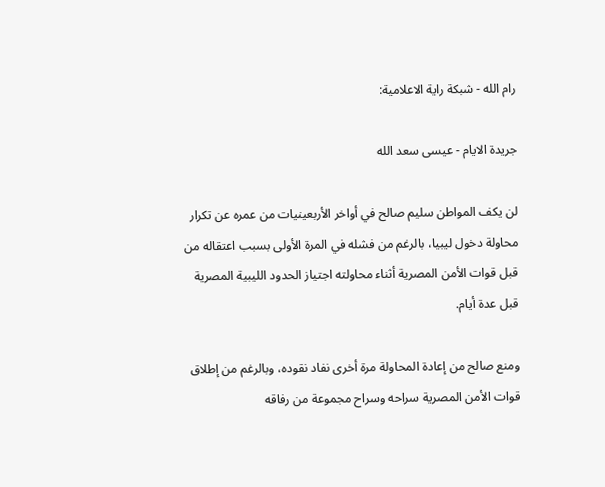رام الله - شبكة راية الاعلامية:

جريدة الايام - عيسى سعد الله

لن يكف المواطن سليم صالح في أواخر الأربعينيات من عمره عن تكرار محاولة دخول ليبيا، بالرغم من فشله في المرة الأولى بسبب اعتقاله من قبل قوات الأمن المصرية أثناء محاولته اجتياز الحدود الليبية المصرية قبل عدة أيام.

ومنع صالح من إعادة المحاولة مرة أخرى نفاد نقوده، وبالرغم من إطلاق قوات الأمن المصرية سراحه وسراح مجموعة من رفاقه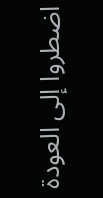اضطروا إلى العودة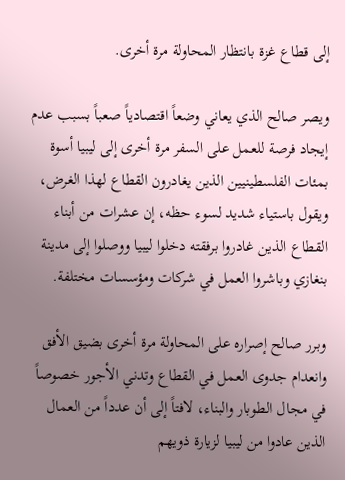إلى قطاع غزة بانتظار المحاولة مرة أخرى.

ويصر صالح الذي يعاني وضعاً اقتصادياً صعباً بسبب عدم إيجاد فرصة للعمل على السفر مرة أخرى إلى ليبيا أسوة بمئات الفلسطينيين الذين يغادرون القطاع لهذا الغرض، ويقول باستياء شديد لسوء حظه، إن عشرات من أبناء القطاع الذين غادروا برفقته دخلوا ليبيا ووصلوا إلى مدينة بنغازي وباشروا العمل في شركات ومؤسسات مختلفة.

وبرر صالح إصراره على المحاولة مرة أخرى بضيق الأفق وانعدام جدوى العمل في القطاع وتدني الأجور خصوصاً في مجال الطوبار والبناء، لافتاً إلى أن عدداً من العمال الذين عادوا من ليبيا لزيارة ذويهم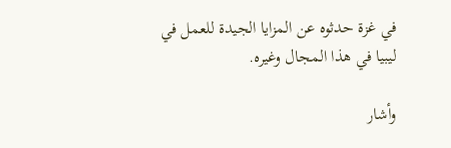في غزة حدثوه عن المزايا الجيدة للعمل في ليبيا في هذا المجال وغيره.

وأشار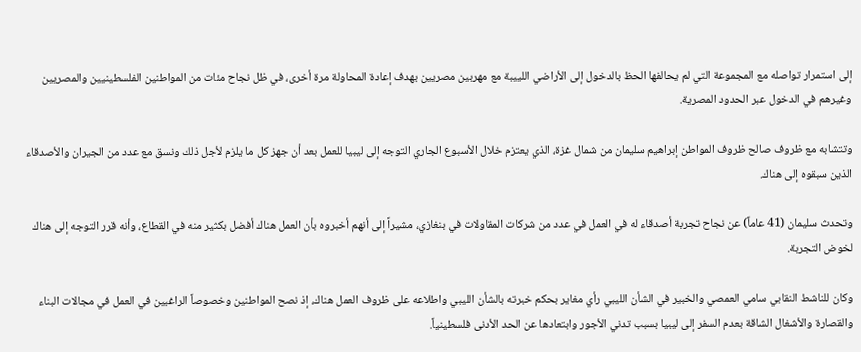إلى استمرار تواصله مع المجموعة التي لم يحالفها الحظ بالدخول إلى الأراضي اللييبة مع مهربين مصريين بهدف إعادة المحاولة مرة أخرى، في ظل نجاح مئات من المواطنين الفلسطينيين والمصريين وغيرهم في الدخول عبر الحدود المصرية.

وتتشابه مع ظروف صالح ظروف المواطن إبراهيم سليمان من شمال غزة، الذي يعتزم خلال الأسبوع الجاري التوجه إلى ليبيا للعمل بعد أن جهز كل ما يلزم لأجل ذلك ونسق مع عدد من الجيران والأصدقاء الذين سبقوه إلى هناك.

وتحدث سليمان (41 عاماً) عن نجاح تجربة أصدقاء له في العمل في عدد من شركات المقاولات في بنغازي، مشيراً إلى أنهم أخبروه بأن العمل هناك أفضل بكثير منه في القطاع، وأنه قرر التوجه إلى هناك لخوض التجربة.

وكان للناشط النقابي سامي العمصي والخبير في الشأن الليبي رأي مغاير بحكم خبرته بالشأن الليبي واطلاعه على ظروف العمل هناك، إذ نصح المواطنين وخصوصاً الراغبين في العمل في مجالات البناء والقصارة والأشغال الشاقة بعدم السفر إلى ليبيا بسبب تدني الأجور وابتعادها عن الحد الأدنى فلسطينياً.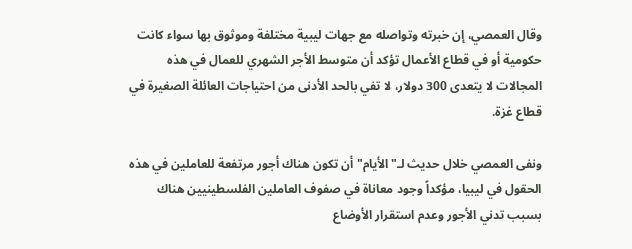وقال العمصي، إن خبرته وتواصله مع جهات ليبية مختلفة وموثوق بها سواء كانت حكومية أو في قطاع الأعمال تؤكد أن متوسط الأجر الشهري للعمال في هذه المجالات لا يتعدى 300 دولار، لا تفي بالحد الأدنى من احتياجات العائلة الصغيرة في قطاع غزة.

ونفى العمصي خلال حديث لـ"الأيام" أن تكون هناك أجور مرتفعة للعاملين في هذه الحقول في ليبيا، مؤكداً وجود معاناة في صفوف العاملين الفلسطينيين هناك بسبب تدني الأجور وعدم استقرار الأوضاع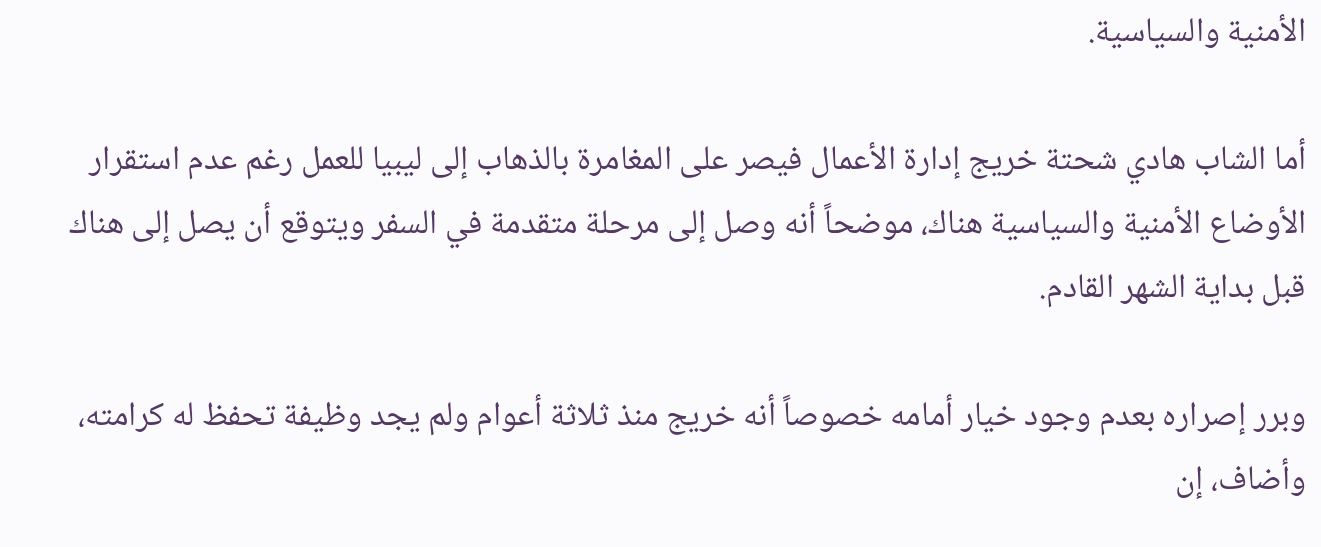الأمنية والسياسية.

أما الشاب هادي شحتة خريج إدارة الأعمال فيصر على المغامرة بالذهاب إلى ليبيا للعمل رغم عدم استقرار الأوضاع الأمنية والسياسية هناك، موضحاً أنه وصل إلى مرحلة متقدمة في السفر ويتوقع أن يصل إلى هناك قبل بداية الشهر القادم.

وبرر إصراره بعدم وجود خيار أمامه خصوصاً أنه خريج منذ ثلاثة أعوام ولم يجد وظيفة تحفظ له كرامته، وأضاف، إن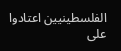الفلسطينيين اعتادوا على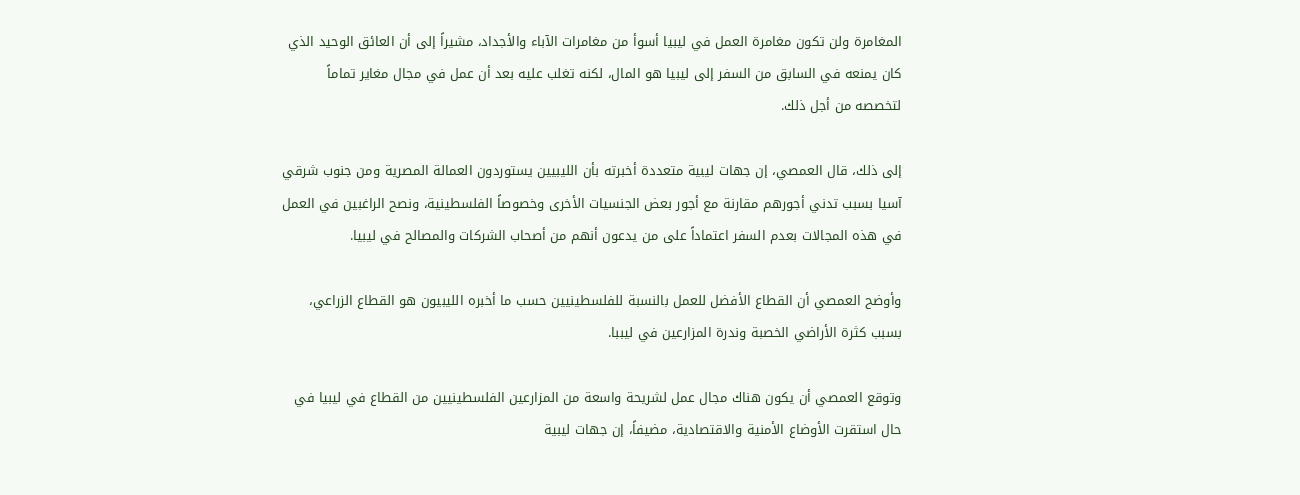المغامرة ولن تكون مغامرة العمل في ليبيا أسوأ من مغامرات الآباء والأجداد، مشيراً إلى أن العائق الوحيد الذي كان يمنعه في السابق من السفر إلى ليبيا هو المال، لكنه تغلب عليه بعد أن عمل في مجال مغاير تماماً لتخصصه من أجل ذلك.

إلى ذلك، قال العمصي، إن جهات ليبية متعددة أخبرته بأن الليبيين يستوردون العمالة المصرية ومن جنوب شرقي آسيا بسبب تدني أجورهم مقارنة مع أجور بعض الجنسيات الأخرى وخصوصاً الفلسطينية، ونصح الراغبين في العمل في هذه المجالات بعدم السفر اعتماداً على من يدعون أنهم من أصحاب الشركات والمصالح في ليبيا.

وأوضح العمصي أن القطاع الأفضل للعمل بالنسبة للفلسطينيين حسب ما أخبره الليبيون هو القطاع الزراعي، بسبب كثرة الأراضي الخصبة وندرة المزارعين في ليببا.

وتوقع العمصي أن يكون هناك مجال عمل لشريحة واسعة من المزارعين الفلسطينيين من القطاع في ليبيا في حال استقرت الأوضاع الأمنية والاقتصادية، مضيفاً، إن جهات ليبية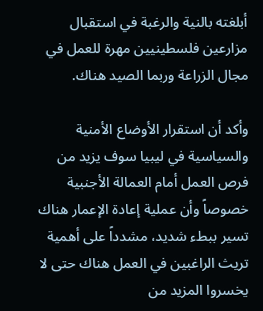أبلغته بالنية والرغبة في استقبال مزارعين فلسطينيين مهرة للعمل في مجال الزراعة وربما الصيد هناك.

وأكد أن استقرار الأوضاع الأمنية والسياسية في ليبيا سوف يزيد من فرص العمل أمام العمالة الأجنبية خصوصاً وأن عملية إعادة الإعمار هناك تسير ببطء شديد، مشدداً على أهمية تريث الراغبين في العمل هناك حتى لا يخسروا المزيد من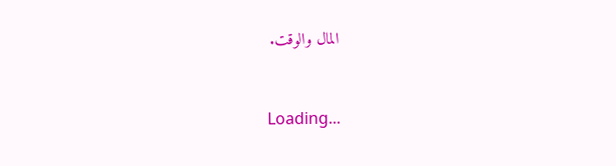المال والوقت.



Loading...